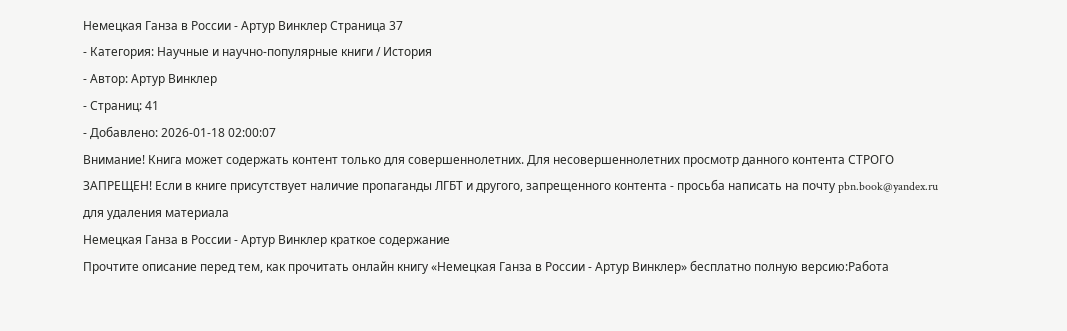Немецкая Ганза в России - Артур Винклер Страница 37
- Категория: Научные и научно-популярные книги / История
- Автор: Артур Винклер
- Страниц: 41
- Добавлено: 2026-01-18 02:00:07
Внимание! Книга может содержать контент только для совершеннолетних. Для несовершеннолетних просмотр данного контента СТРОГО ЗАПРЕЩЕН! Если в книге присутствует наличие пропаганды ЛГБТ и другого, запрещенного контента - просьба написать на почту pbn.book@yandex.ru для удаления материала
Немецкая Ганза в России - Артур Винклер краткое содержание
Прочтите описание перед тем, как прочитать онлайн книгу «Немецкая Ганза в России - Артур Винклер» бесплатно полную версию:Работа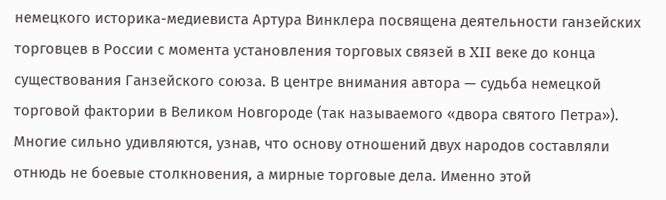немецкого историка-медиевиста Артура Винклера посвящена деятельности ганзейских торговцев в России с момента установления торговых связей в XII веке до конца существования Ганзейского союза. В центре внимания автора — судьба немецкой торговой фактории в Великом Новгороде (так называемого «двора святого Петра»). Многие сильно удивляются, узнав, что основу отношений двух народов составляли отнюдь не боевые столкновения, а мирные торговые дела. Именно этой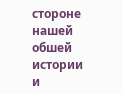стороне нашей обшей истории и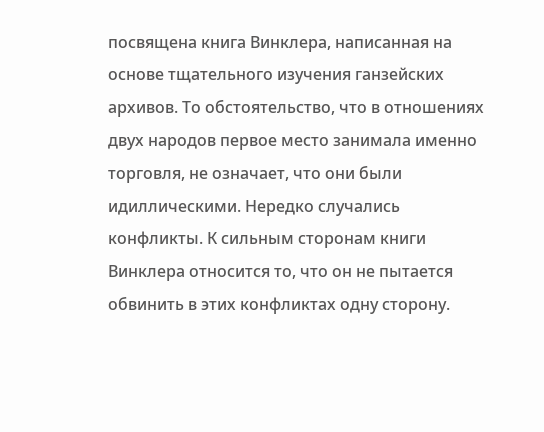посвящена книга Винклера, написанная на основе тщательного изучения ганзейских архивов. То обстоятельство, что в отношениях двух народов первое место занимала именно торговля, не означает, что они были идиллическими. Нередко случались конфликты. К сильным сторонам книги Винклера относится то, что он не пытается обвинить в этих конфликтах одну сторону.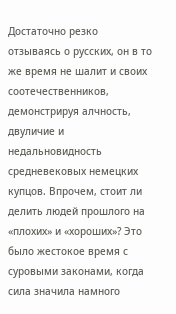Достаточно резко отзываясь о русских, он в то же время не шалит и своих соотечественников, демонстрируя алчность, двуличие и недальновидность средневековых немецких купцов. Впрочем, стоит ли делить людей прошлого на «плохих» и «хороших»? Это было жестокое время с суровыми законами, когда сила значила намного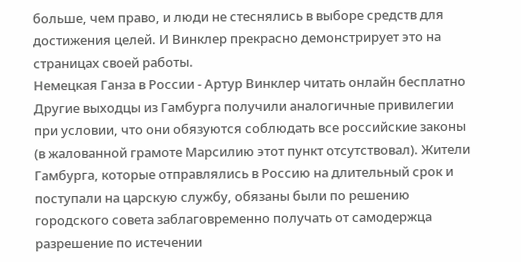больше, чем право, и люди не стеснялись в выборе средств для достижения целей. И Винклер прекрасно демонстрирует это на страницах своей работы.
Немецкая Ганза в России - Артур Винклер читать онлайн бесплатно
Другие выходцы из Гамбурга получили аналогичные привилегии при условии, что они обязуются соблюдать все российские законы (в жалованной грамоте Марсилию этот пункт отсутствовал). Жители Гамбурга, которые отправлялись в Россию на длительный срок и поступали на царскую службу, обязаны были по решению городского совета заблаговременно получать от самодержца разрешение по истечении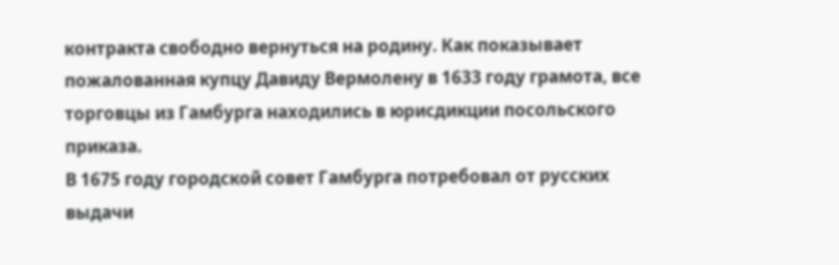контракта свободно вернуться на родину. Как показывает пожалованная купцу Давиду Вермолену в 1633 году грамота, все торговцы из Гамбурга находились в юрисдикции посольского приказа.
В 1675 году городской совет Гамбурга потребовал от русских выдачи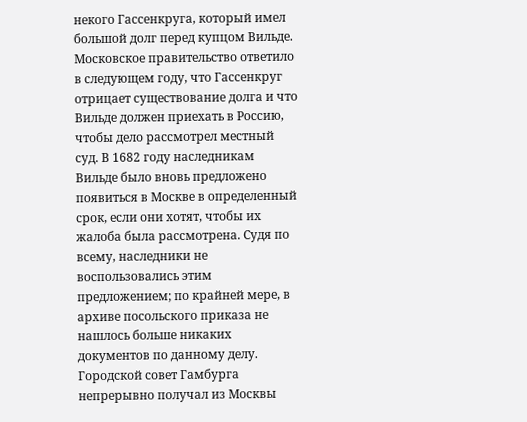некого Гассенкруга, который имел большой долг перед купцом Вильде. Московское правительство ответило в следующем году, что Гассенкруг отрицает существование долга и что Вильде должен приехать в Россию, чтобы дело рассмотрел местный суд. В 1682 году наследникам Вильде было вновь предложено появиться в Москве в определенный срок, если они хотят, чтобы их жалоба была рассмотрена. Судя по всему, наследники не воспользовались этим предложением; по крайней мере, в архиве посольского приказа не нашлось больше никаких документов по данному делу.
Городской совет Гамбурга непрерывно получал из Москвы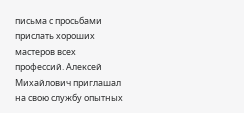письма с просьбами прислать хороших мастеров всех профессий. Алексей Михайлович приглашал на свою службу опытных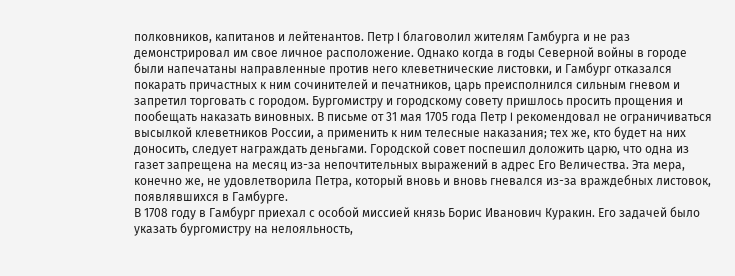полковников, капитанов и лейтенантов. Петр I благоволил жителям Гамбурга и не раз демонстрировал им свое личное расположение. Однако когда в годы Северной войны в городе были напечатаны направленные против него клеветнические листовки, и Гамбург отказался покарать причастных к ним сочинителей и печатников, царь преисполнился сильным гневом и запретил торговать с городом. Бургомистру и городскому совету пришлось просить прощения и пообещать наказать виновных. В письме от 31 мая 1705 года Петр I рекомендовал не ограничиваться высылкой клеветников России, а применить к ним телесные наказания; тех же, кто будет на них доносить, следует награждать деньгами. Городской совет поспешил доложить царю, что одна из газет запрещена на месяц из-за непочтительных выражений в адрес Его Величества. Эта мера, конечно же, не удовлетворила Петра, который вновь и вновь гневался из-за враждебных листовок, появлявшихся в Гамбурге.
В 1708 году в Гамбург приехал с особой миссией князь Борис Иванович Куракин. Его задачей было указать бургомистру на нелояльность,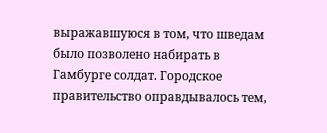выражавшуюся в том, что шведам было позволено набирать в Гамбурге солдат. Городское правительство оправдывалось тем,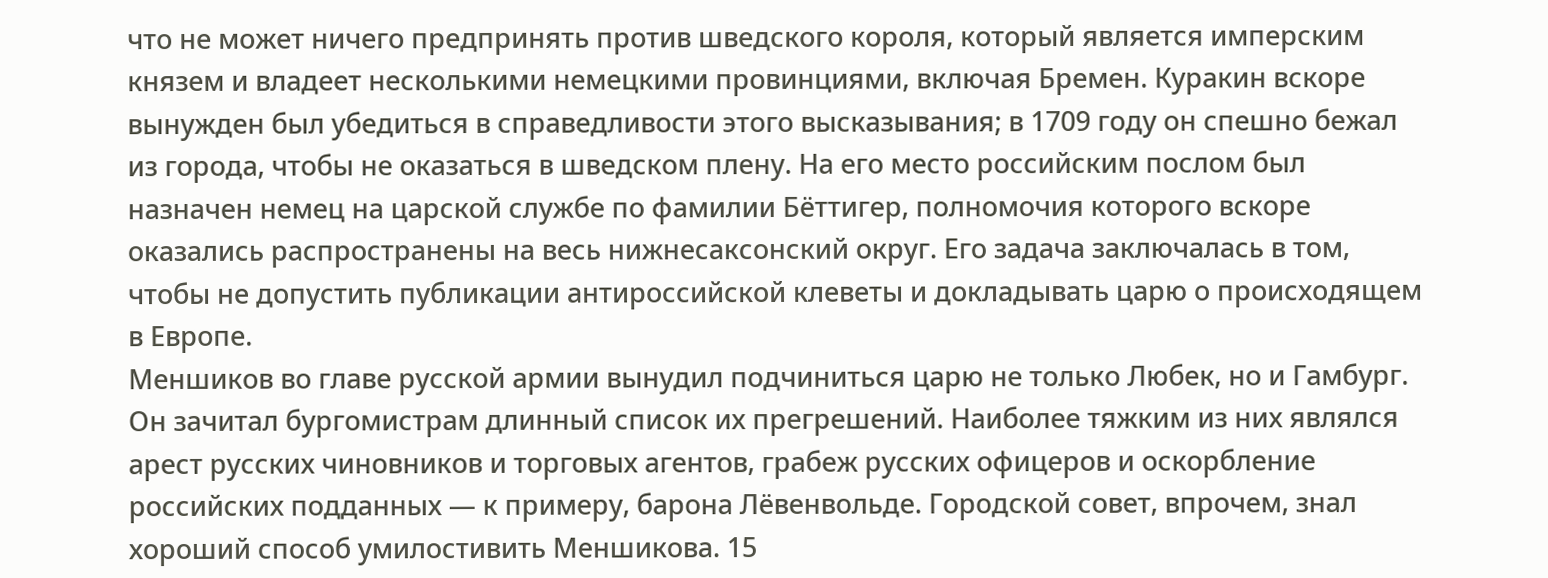что не может ничего предпринять против шведского короля, который является имперским князем и владеет несколькими немецкими провинциями, включая Бремен. Куракин вскоре вынужден был убедиться в справедливости этого высказывания; в 1709 году он спешно бежал из города, чтобы не оказаться в шведском плену. На его место российским послом был назначен немец на царской службе по фамилии Бёттигер, полномочия которого вскоре оказались распространены на весь нижнесаксонский округ. Его задача заключалась в том, чтобы не допустить публикации антироссийской клеветы и докладывать царю о происходящем в Европе.
Меншиков во главе русской армии вынудил подчиниться царю не только Любек, но и Гамбург. Он зачитал бургомистрам длинный список их прегрешений. Наиболее тяжким из них являлся арест русских чиновников и торговых агентов, грабеж русских офицеров и оскорбление российских подданных — к примеру, барона Лёвенвольде. Городской совет, впрочем, знал хороший способ умилостивить Меншикова. 15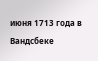июня 1713 года в Вандсбеке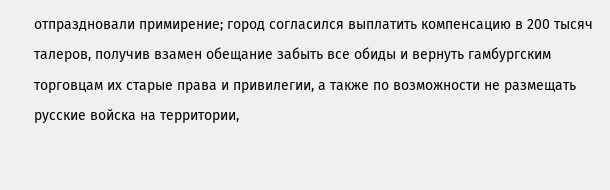отпраздновали примирение; город согласился выплатить компенсацию в 200 тысяч талеров, получив взамен обещание забыть все обиды и вернуть гамбургским торговцам их старые права и привилегии, а также по возможности не размещать русские войска на территории,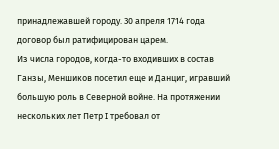принадлежавшей городу. 30 апреля 1714 года договор был ратифицирован царем.
Из числа городов, когда-то входивших в состав Ганзы, Меншиков посетил еще и Данциг, игравший большую роль в Северной войне. На протяжении нескольких лет Петр I требовал от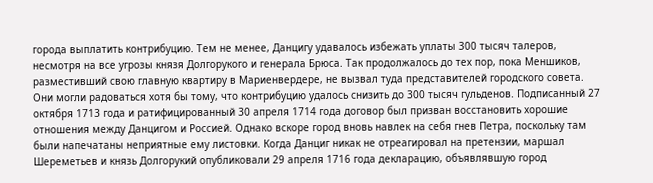города выплатить контрибуцию. Тем не менее, Данцигу удавалось избежать уплаты 300 тысяч талеров, несмотря на все угрозы князя Долгорукого и генерала Брюса. Так продолжалось до тех пор, пока Меншиков, разместивший свою главную квартиру в Мариенвердере, не вызвал туда представителей городского совета. Они могли радоваться хотя бы тому, что контрибуцию удалось снизить до 300 тысяч гульденов. Подписанный 27 октября 1713 года и ратифицированный 30 апреля 1714 года договор был призван восстановить хорошие отношения между Данцигом и Россией. Однако вскоре город вновь навлек на себя гнев Петра, поскольку там были напечатаны неприятные ему листовки. Когда Данциг никак не отреагировал на претензии, маршал Шереметьев и князь Долгорукий опубликовали 29 апреля 1716 года декларацию, объявлявшую город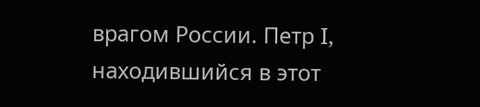врагом России. Петр I, находившийся в этот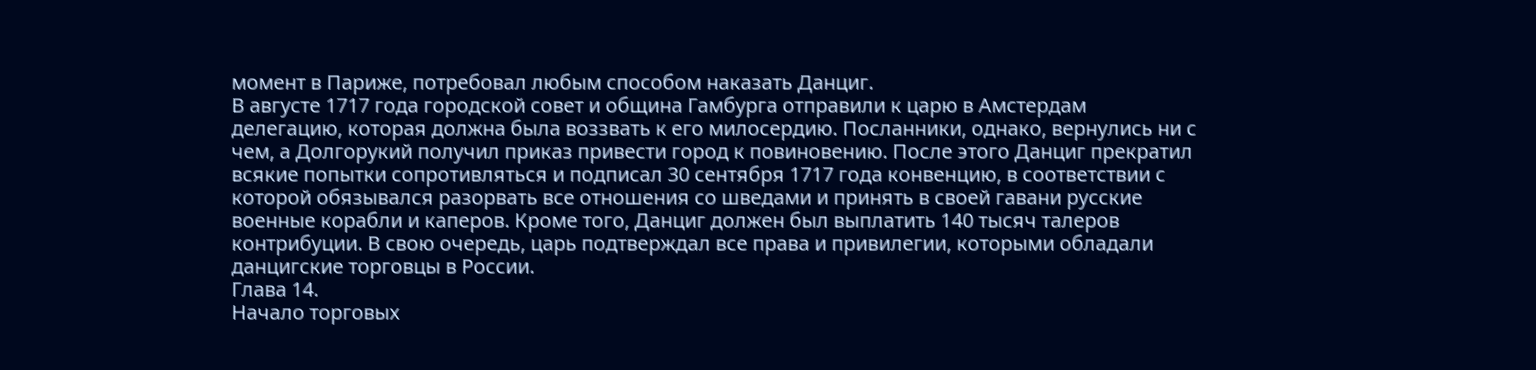момент в Париже, потребовал любым способом наказать Данциг.
В августе 1717 года городской совет и община Гамбурга отправили к царю в Амстердам делегацию, которая должна была воззвать к его милосердию. Посланники, однако, вернулись ни с чем, а Долгорукий получил приказ привести город к повиновению. После этого Данциг прекратил всякие попытки сопротивляться и подписал 30 сентября 1717 года конвенцию, в соответствии с которой обязывался разорвать все отношения со шведами и принять в своей гавани русские военные корабли и каперов. Кроме того, Данциг должен был выплатить 140 тысяч талеров контрибуции. В свою очередь, царь подтверждал все права и привилегии, которыми обладали данцигские торговцы в России.
Глава 14.
Начало торговых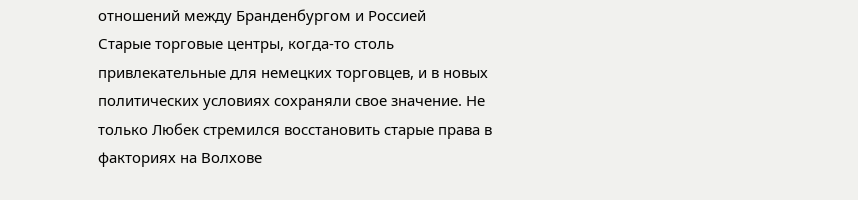отношений между Бранденбургом и Россией
Старые торговые центры, когда-то столь привлекательные для немецких торговцев, и в новых политических условиях сохраняли свое значение. Не только Любек стремился восстановить старые права в факториях на Волхове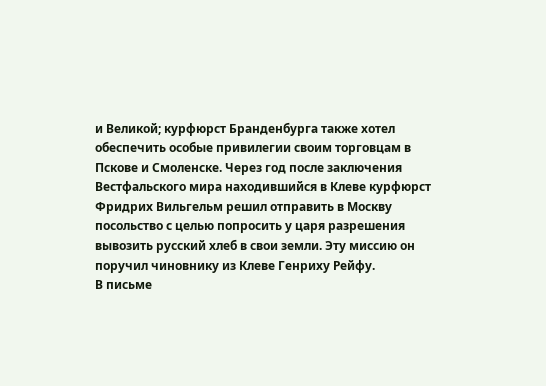и Великой; курфюрст Бранденбурга также хотел обеспечить особые привилегии своим торговцам в Пскове и Смоленске. Через год после заключения Вестфальского мира находившийся в Клеве курфюрст Фридрих Вильгельм решил отправить в Москву посольство с целью попросить у царя разрешения вывозить русский хлеб в свои земли. Эту миссию он поручил чиновнику из Клеве Генриху Рейфу.
В письме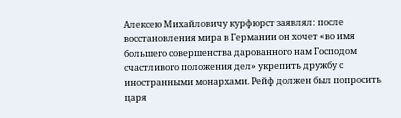Алексею Михайловичу курфюрст заявлял: после восстановления мира в Германии он хочет «во имя большего совершенства дарованного нам Господом счастливого положения дел» укрепить дружбу с иностранными монархами. Рейф должен был попросить царя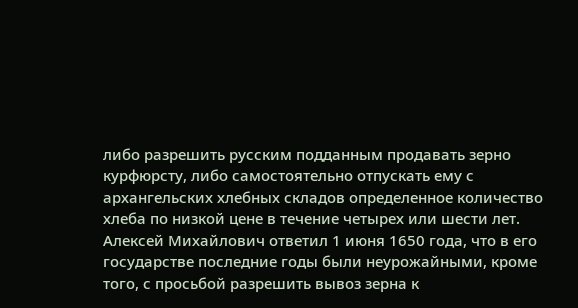либо разрешить русским подданным продавать зерно курфюрсту, либо самостоятельно отпускать ему с архангельских хлебных складов определенное количество хлеба по низкой цене в течение четырех или шести лет.
Алексей Михайлович ответил 1 июня 1650 года, что в его государстве последние годы были неурожайными, кроме того, с просьбой разрешить вывоз зерна к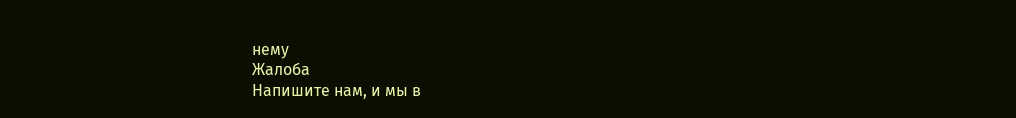нему
Жалоба
Напишите нам, и мы в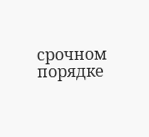срочном порядке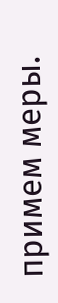примем меры.